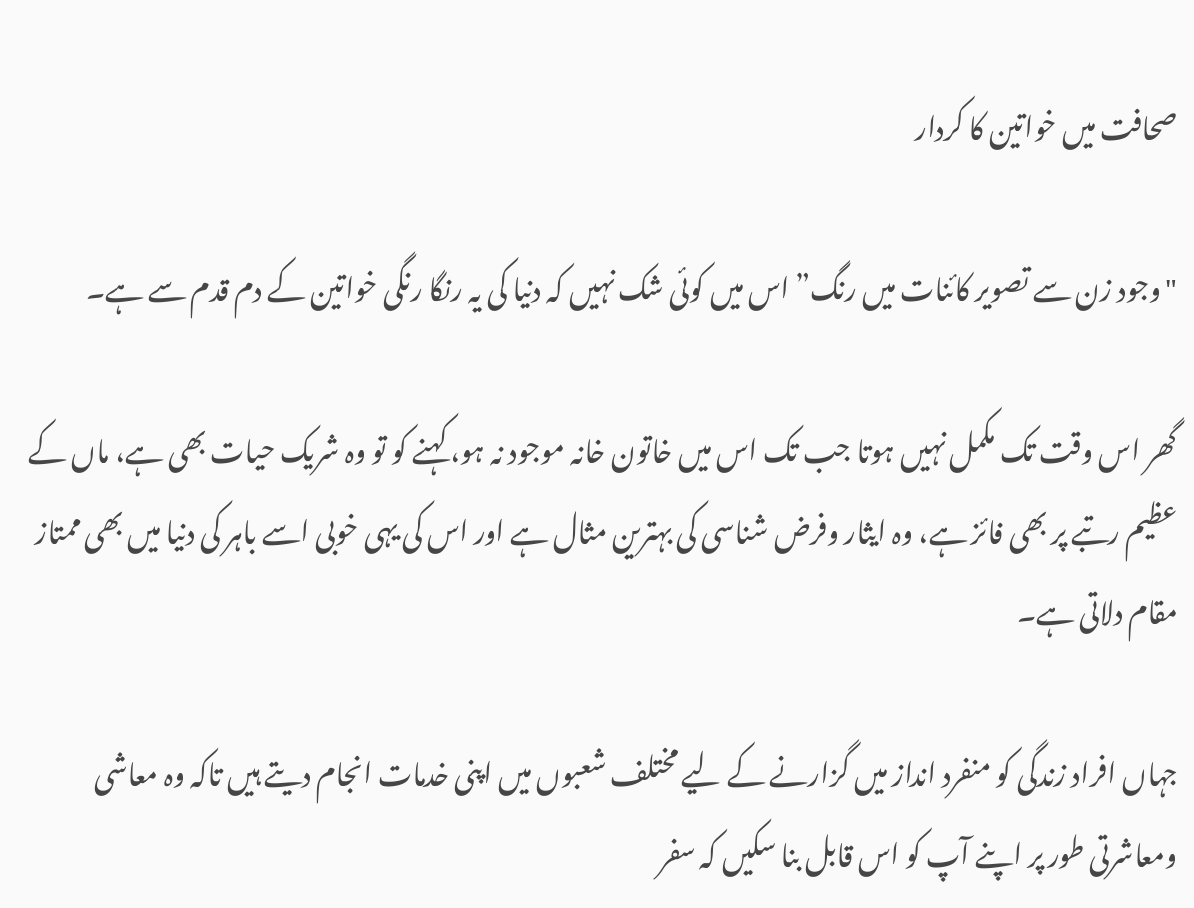صحافت میں خواتین کا کردار

"وجود زن سے تصویر کائنات میں رنگ” اس میں کوئی شک نہیں کہ دنیا کی یہ رنگا رنگی خواتین کے دم قدم سے ہے۔

گھر اس وقت تک مکمل نہیں ہوتا جب تک اس میں خاتون خانہ موجود نہ ہو، کہنے کو تو وہ شریک حیات بھی ہے، ماں کے عظیم رتبے پر بھی فائز ہے، وہ ایثار وفرض شناسی کی بہترین مثال ہے اور اس کی یہی خوبی اسے باہر کی دنیا میں بھی ممتاز مقام دلاتی ہے۔

جہاں افراد زندگی کو منفرد انداز میں گزارنے کے لیے مختلف شعبوں میں اپنی خدمات انجام دیتے ہیں تاکہ وہ معاشی ومعاشرتی طور پر اپنے آپ کو اس قابل بنا سکیں کہ سفر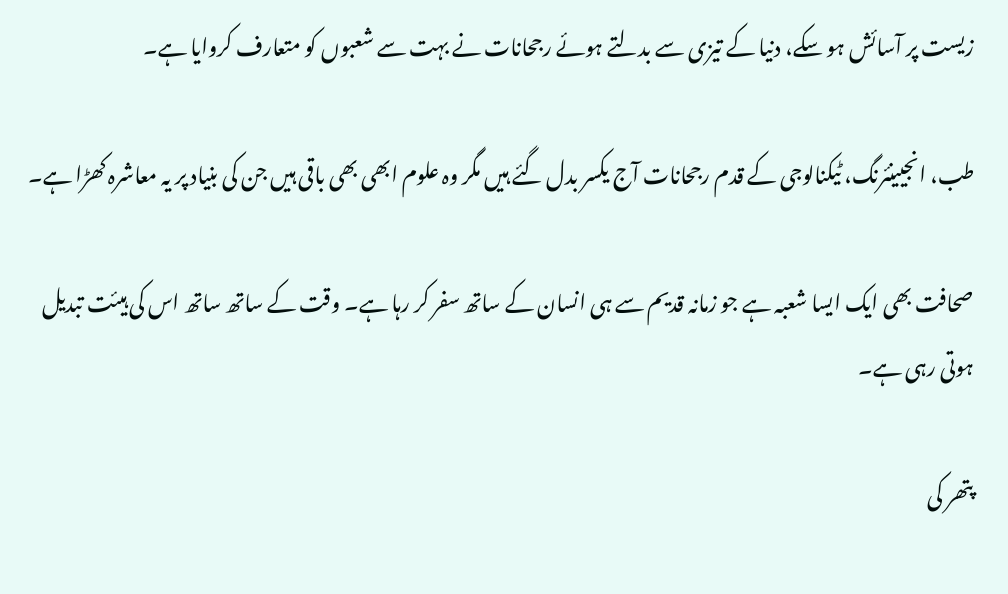زیست پر آسائش ہو سکے، دنیا کے تیزی سے بدلتے ہوئے رجحانات نے بہت سے شعبوں کو متعارف کروایا ہے۔

طب، انجیینئرنگ، ٹیکنالوجی کے قدم رجحانات آج یکسر بدل گئے ہیں مگر وہ علوم ابھی بھی باقی ہیں جن کی بنیاد پر یہ معاشرہ کھڑا ہے۔

صحافت بھی ایک ایسا شعبہ ہے جو زمانہ قدیم سے ہی انسان کے ساتھ سفر کر رہا ہے۔ وقت کے ساتھ ساتھ اس کی ہیئت تبدیل ہوتی رہی ہے۔

پتھر کی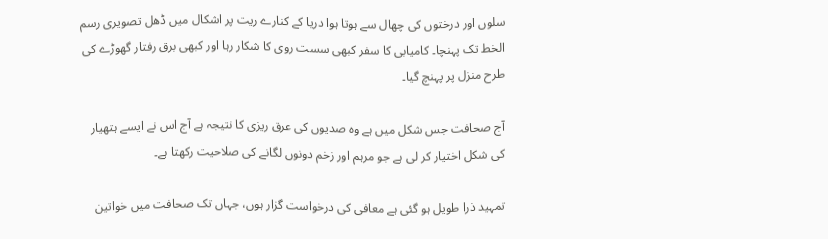سلوں اور درختوں کی چھال سے ہوتا ہوا دریا کے کنارے ریت پر اشکال میں ڈھل تصویری رسم الخط تک پہنچا۔ کامیابی کا سفر کبھی سست روی کا شکار رہا اور کبھی برق رفتار گھوڑے کی طرح منزل پر پہنچ گیا۔

آج صحافت جس شکل میں ہے وہ صدیوں کی عرق ریزی کا نتیجہ ہے آج اس نے ایسے ہتھیار کی شکل اختیار کر لی ہے جو مرہم اور زخم دونوں لگانے کی صلاحیت رکھتا ہے۔

تمہید ذرا طویل ہو گئی ہے معافی کی درخواست گزار ہوں، جہاں تک صحافت میں خواتین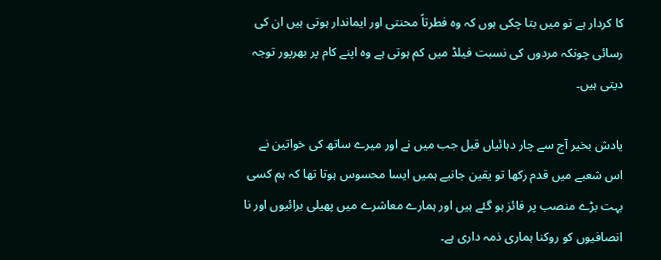کا کردار ہے تو میں بتا چکی ہوں کہ وہ فطرتاً محنتی اور ایماندار ہوتی ہیں ان کی رسائی چونکہ مردوں کی نسبت فیلڈ میں کم ہوتی ہے وہ اپنے کام پر بھرپور توجہ دیتی ہیں۔

یادش بخیر آج سے چار دہائیاں قبل جب میں نے اور میرے ساتھ کی خواتین نے اس شعبے میں قدم رکھا تو یقین جانیے ہمیں ایسا محسوس ہوتا تھا کہ ہم کسی بہت بڑے منصب پر فائز ہو گئے ہیں اور ہمارے معاشرے میں پھیلی برائیوں اور نا انصافیوں کو روکنا ہماری ذمہ داری ہے۔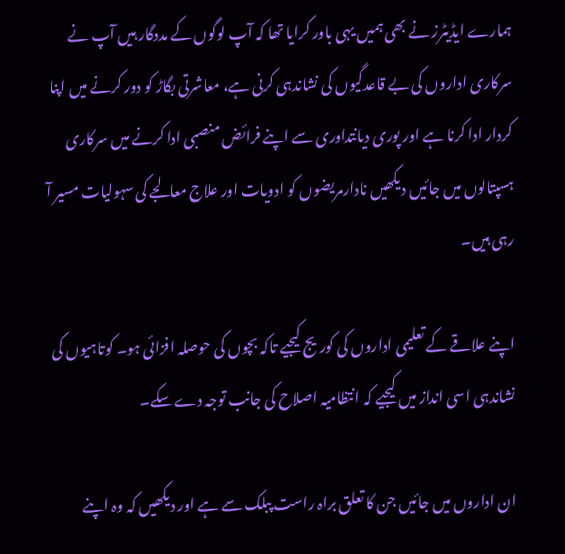ہمارے ایڈیٹرز نے بھی ہمیں یہی باور کرایا تھا کہ آپ لوگوں کے مددگار ہیں آپ نے سرکاری اداروں کی بے قاعدگیوں کی نشاندہی کرنی ہے، معاشرتی بگاڑ کو دور کرنے میں اپنا کردار ادا کرنا ہے اور پوری دیانتداوری سے اپنے فرائض منصبی ادا کرنے میں سرکاری ہسپتالوں میں جائیں دیکھیں نادارمریضوں کو ادویات اور علاج معالجے کی سہولیات مسیر آ رہی ہیں۔

اپنے علاقے کے تعلیمی اداروں کی کوریج کیجیے تاکہ بچوں کی حوصلہ افزائی ہو۔ کوتاہیوں کی نشاندہی اسی انداز میں کیجیے کہ انتظامیہ اصلاح کی جانب توجہ دے سکے۔

ان اداروں میں جائیں جن کا تعلق براہ راست پبلک سے ہے اور دیکھیں کہ وہ اپنے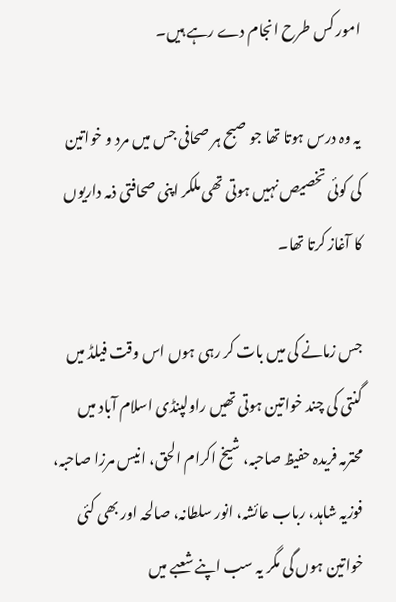امور کس طرح انجام دے رہے ہیں۔

یہ وہ درس ہوتا تھا جو صبح ہر صحافی جس میں مرد و خواتین کی کوئی تخصیص نہیں ہوتی تھی ملکر اپنی صحافتی ذمہ داریوں کا آغاز کرتا تھا۔

جس زمانے کی میں بات کر رہی ہوں اس وقت فیلڈ میں گنتی کی چند خواتین ہوتی تھیں راولپنڈی اسلام آباد میں محترمہ فریدہ حفیظ صاحبہ، شیخ اکرام الحق، انیس مرزا صاحبہ، فوزیہ شاہد، رباب عائشہ، انور سلطانہ، صالحہ اور بھی کئی خواتین ہوں گی مگر یہ سب اپنے شعبے میں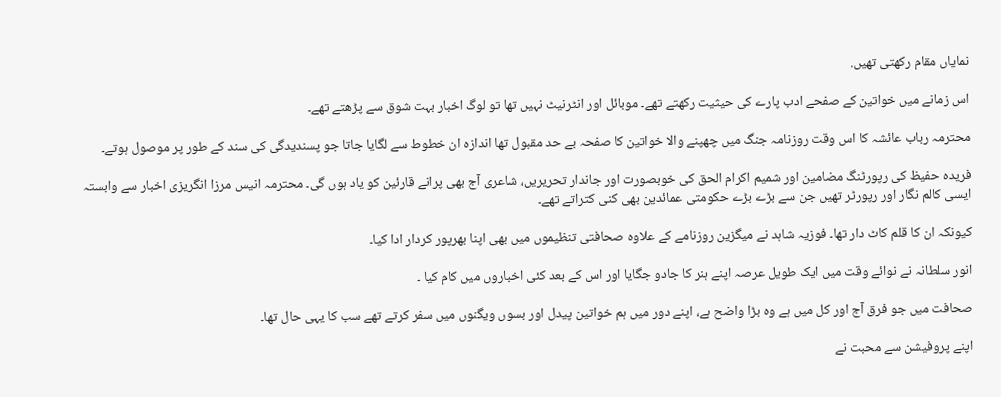نمایاں مقام رکھتی تھیں.

اس زمانے میں خواتین کے صفحے ادب پارے کی حیثیت رکھتے تھے۔ موبائل اور انٹرنیٹ نہیں تھا تو لوگ اخبار بہت شوق سے پڑھتے تھے۔

محترمہ رباب عائشہ کا اس وقت روزنامہ جنگ میں چھپنے والا خواتین کا صفحہ بے حد مقبول تھا اندازہ ان خطوط سے لگایا جاتا جو پسندیدگی کی سند کے طور پر موصول ہوتے۔

فریدہ حفیظ کی رپورٹنگ مضامین اور شمیم اکرام الحق کی خوبصورت اور جاندار تحریریں، شاعری آج بھی پرانے قارئین کو یاد ہوں گی۔ محترمہ انیس مرزا انگریزی اخبار سے وابستہ ایسی کالم نگار اور رپورٹر تھیں جن سے بڑے بڑے حکومتی عمائدین بھی کنی کتراتے تھے۔

کیونکہ ان کا قلم کاٹ دار تھا۔ فوزیہ شاہد نے میگزین روزنامے کے علاوہ صحافتی تنظیموں میں بھی اپنا بھرپور کردار ادا کیا۔

انور سلطانہ نے نوائے وقت میں ایک طویل عرصہ اپنے ہنر کا جادو جگایا اور اس کے بعد کئی اخباروں میں کام کیا ۔

صحافت میں جو فرق آج اور کل میں ہے وہ بڑا واضح ہے، اپنے دور میں ہم خواتین پیدل اور بسوں ویگنوں میں سفر کرتے تھے سب کا یہی حال تھا۔

اپنے پروفیشن سے محبت نے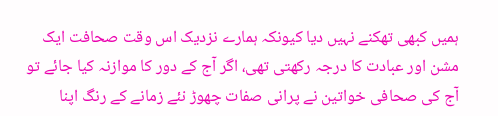ہمیں کبھی تھکنے نہیں دیا کیونکہ ہمارے نزدیک اس وقت صحافت ایک مشن اور عبادت کا درجہ رکھتی تھی، اگر آج کے دور کا موازنہ کیا جائے تو آج کی صحافی خواتین نے پرانی صفات چھوڑ نئے زمانے کے رنگ اپنا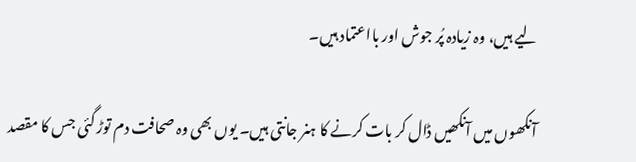لیے ہیں، وہ زیادہ پُر جوش اور بااعتماد ہیں۔

آنکھوں میں آنکھیں ڈال کر بات کرنے کا ہنر جانتی ہیں۔ یوں بھی وہ صحافت دم توڑ گئی جس کا مقصد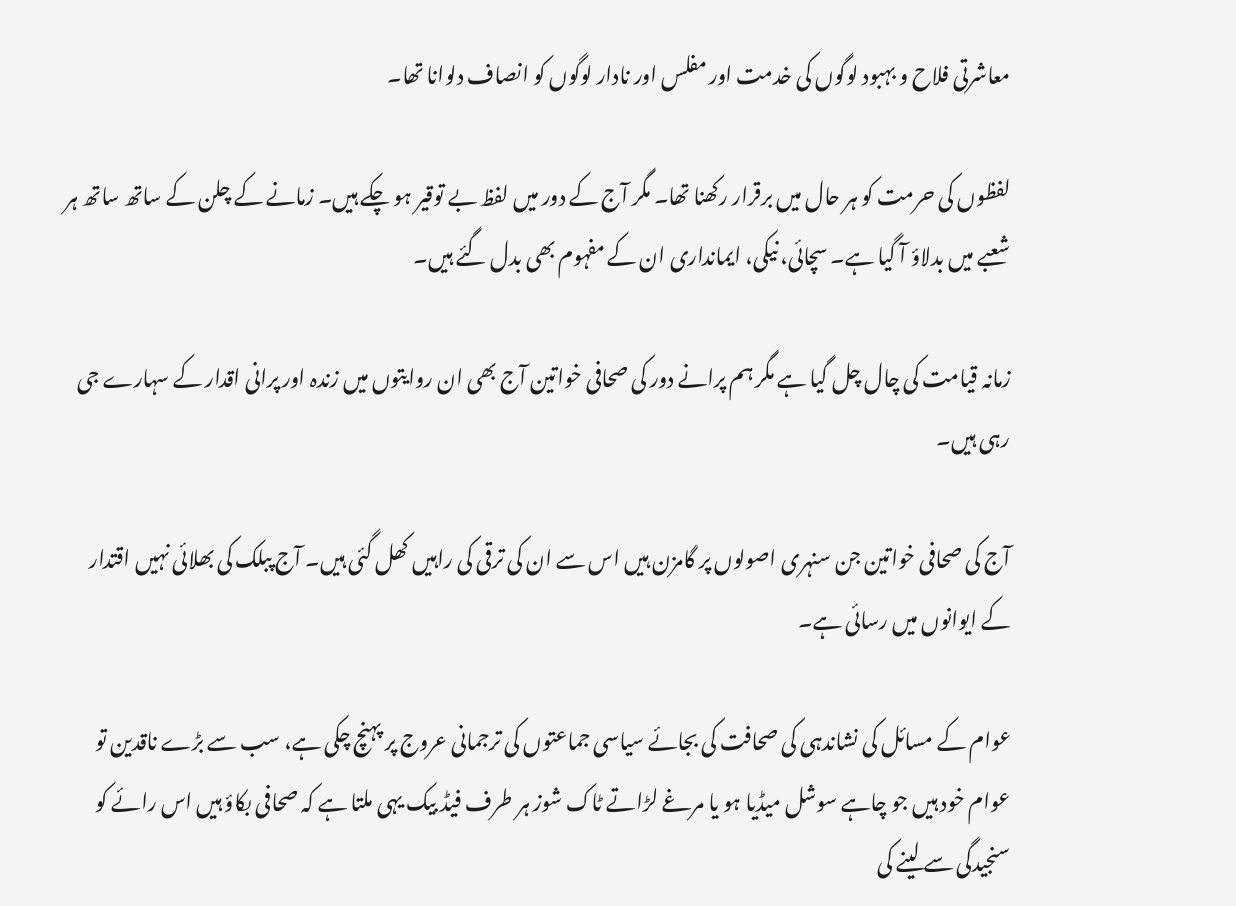معاشرتی فلاح و بہبود لوگوں کی خدمت اور مفلس اور نادار لوگوں کو انصاف دلوانا تھا۔

لفظوں کی حرمت کو ہر حال میں برقرار رکھنا تھا۔ مگر آج کے دور میں لفظ بے توقیر ہو چکے ہیں۔ زمانے کے چلن کے ساتھ ساتھ ہر شعبے میں بدلاؤ آ گیا ہے۔ سچائی، نیکی، ایمانداری ان کے مفہوم بھی بدل گئے ہیں۔

زمانہ قیامت کی چال چل گیا ہے مگر ہم پرانے دور کی صحافی خواتین آج بھی ان روایتوں میں زندہ اور پرانی اقدار کے سہارے جی رہی ہیں۔

آج کی صحافی خواتین جن سنہری اصولوں پر گامزن ہیں اس سے ان کی ترقی کی راہیں کھل گئی ہیں۔ آج پبلک کی بھلائی نہیں اقتدار کے ایوانوں میں رسائی ہے۔

عوام کے مسائل کی نشاندہی کی صحافت کی بجائے سیاسی جماعتوں کی ترجمانی عروج پر پہنچ چکی ہے، سب سے بڑے ناقدین تو عوام خود ہیں جو چاہے سوشل میڈیا ہو یا مرغے لڑاتے ٹاک شوز ہر طرف فیڈ بیک یہی ملتا ہے کہ صحافی بکاؤ ہیں اس رائے کو سنجیدگی سے لینے کی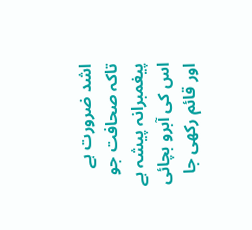اشد ضرورت ہے تاکہ صحافت جو پیغمبرانہ پیشہ ہے اس کی آبرو بچائی اور قائم رکھی جا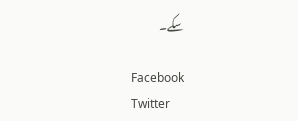سکے۔

Facebook
Twitter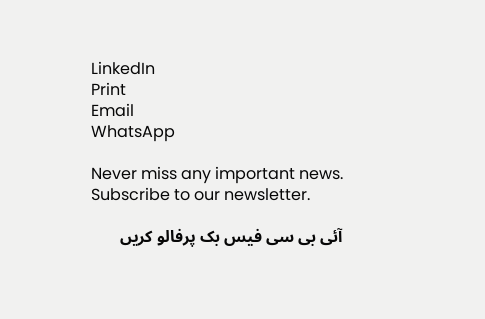LinkedIn
Print
Email
WhatsApp

Never miss any important news. Subscribe to our newsletter.

آئی بی سی فیس بک پرفالو کریں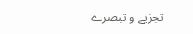تجزیے و تبصرے